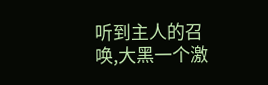听到主人的召唤,大黑一个激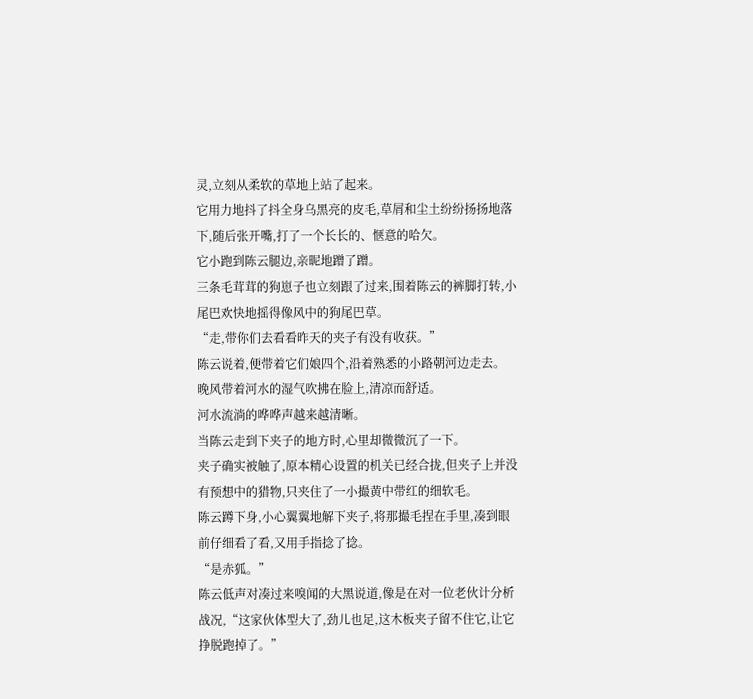灵,立刻从柔软的草地上站了起来。
它用力地抖了抖全身乌黑亮的皮毛,草屑和尘土纷纷扬扬地落下,随后张开嘴,打了一个长长的、惬意的哈欠。
它小跑到陈云腿边,亲昵地蹭了蹭。
三条毛茸茸的狗崽子也立刻跟了过来,围着陈云的裤脚打转,小尾巴欢快地摇得像风中的狗尾巴草。
“走,带你们去看看昨天的夹子有没有收获。”
陈云说着,便带着它们娘四个,沿着熟悉的小路朝河边走去。
晚风带着河水的湿气吹拂在脸上,清凉而舒适。
河水流淌的哗哗声越来越清晰。
当陈云走到下夹子的地方时,心里却微微沉了一下。
夹子确实被触了,原本精心设置的机关已经合拢,但夹子上并没有预想中的猎物,只夹住了一小撮黄中带红的细软毛。
陈云蹲下身,小心翼翼地解下夹子,将那撮毛捏在手里,凑到眼前仔细看了看,又用手指捻了捻。
“是赤狐。”
陈云低声对凑过来嗅闻的大黑说道,像是在对一位老伙计分析战况,“这家伙体型大了,劲儿也足,这木板夹子留不住它,让它挣脱跑掉了。”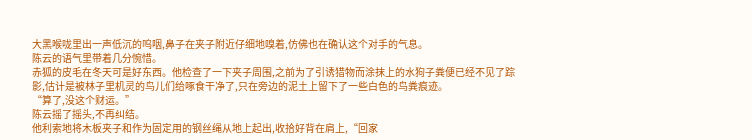大黑喉咙里出一声低沉的呜咽,鼻子在夹子附近仔细地嗅着,仿佛也在确认这个对手的气息。
陈云的语气里带着几分惋惜。
赤狐的皮毛在冬天可是好东西。他检查了一下夹子周围,之前为了引诱猎物而涂抹上的水狗子粪便已经不见了踪影,估计是被林子里机灵的鸟儿们给啄食干净了,只在旁边的泥土上留下了一些白色的鸟粪痕迹。
“算了,没这个财运。”
陈云摇了摇头,不再纠结。
他利索地将木板夹子和作为固定用的钢丝绳从地上起出,收拾好背在肩上,“回家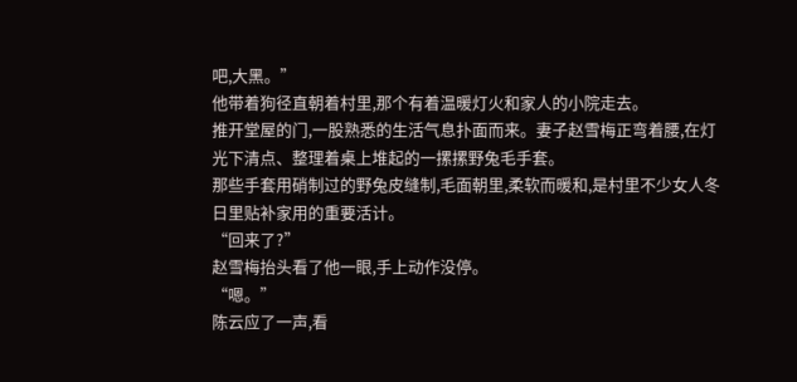吧,大黑。”
他带着狗径直朝着村里,那个有着温暖灯火和家人的小院走去。
推开堂屋的门,一股熟悉的生活气息扑面而来。妻子赵雪梅正弯着腰,在灯光下清点、整理着桌上堆起的一摞摞野兔毛手套。
那些手套用硝制过的野兔皮缝制,毛面朝里,柔软而暖和,是村里不少女人冬日里贴补家用的重要活计。
“回来了?”
赵雪梅抬头看了他一眼,手上动作没停。
“嗯。”
陈云应了一声,看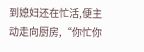到媳妇还在忙活,便主动走向厨房,“你忙你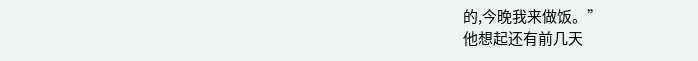的,今晚我来做饭。”
他想起还有前几天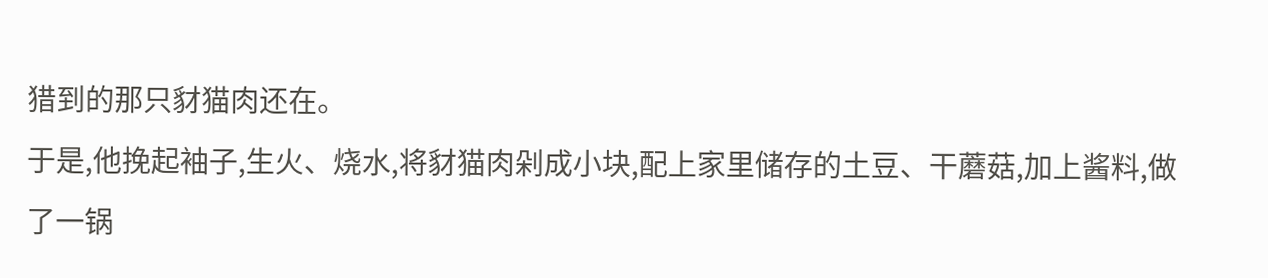猎到的那只豺猫肉还在。
于是,他挽起袖子,生火、烧水,将豺猫肉剁成小块,配上家里储存的土豆、干蘑菇,加上酱料,做了一锅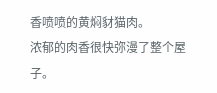香喷喷的黄焖豺猫肉。
浓郁的肉香很快弥漫了整个屋子。